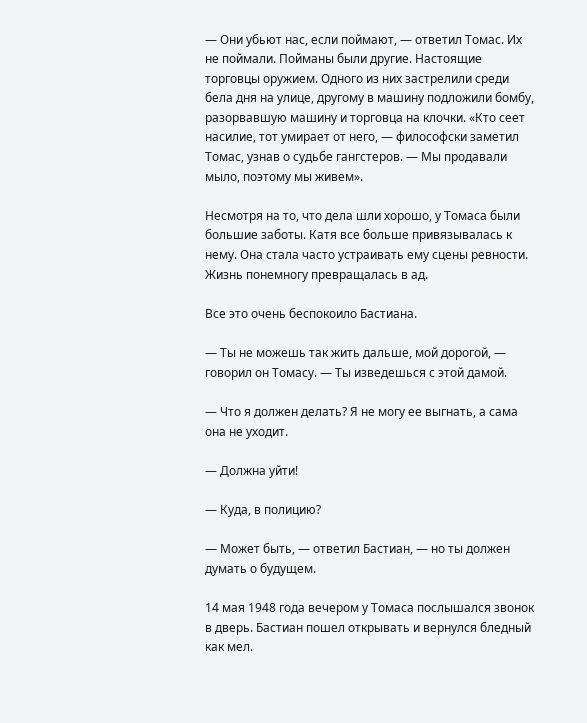— Они убьют нас, если поймают, — ответил Томас. Их не поймали. Пойманы были другие. Настоящие торговцы оружием. Одного из них застрелили среди бела дня на улице, другому в машину подложили бомбу, разорвавшую машину и торговца на клочки. «Кто сеет насилие, тот умирает от него, — философски заметил Томас, узнав о судьбе гангстеров. — Мы продавали мыло, поэтому мы живем».

Несмотря на то, что дела шли хорошо, у Томаса были большие заботы. Катя все больше привязывалась к нему. Она стала часто устраивать ему сцены ревности. Жизнь понемногу превращалась в ад.

Все это очень беспокоило Бастиана.

— Ты не можешь так жить дальше, мой дорогой, — говорил он Томасу. — Ты изведешься с этой дамой.

— Что я должен делать? Я не могу ее выгнать, а сама она не уходит.

— Должна уйти!

— Куда, в полицию?

— Может быть, — ответил Бастиан, — но ты должен думать о будущем.

14 мая 1948 года вечером у Томаса послышался звонок в дверь. Бастиан пошел открывать и вернулся бледный как мел.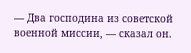— Два господина из советской военной миссии, — сказал он.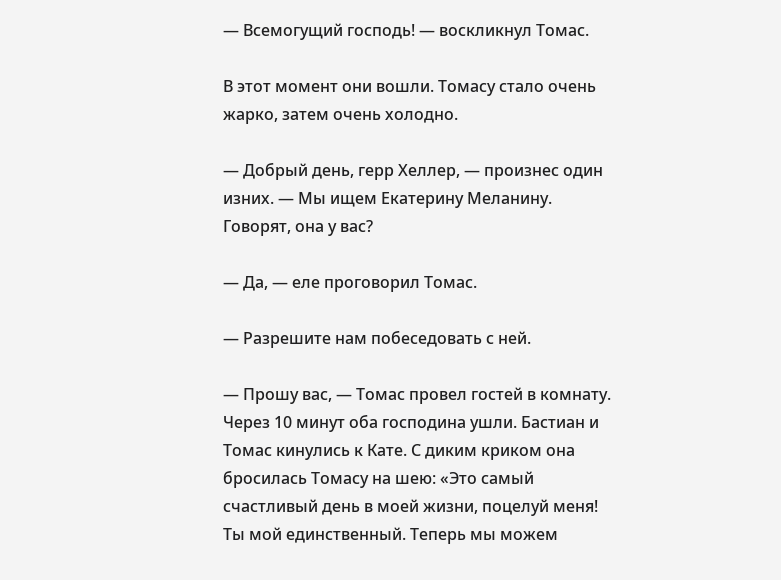— Всемогущий господь! — воскликнул Томас.

В этот момент они вошли. Томасу стало очень жарко, затем очень холодно.

— Добрый день, герр Хеллер, — произнес один изних. — Мы ищем Екатерину Меланину. Говорят, она у вас?

— Да, — еле проговорил Томас.

— Разрешите нам побеседовать с ней.

— Прошу вас, — Томас провел гостей в комнату. Через 10 минут оба господина ушли. Бастиан и Томас кинулись к Кате. С диким криком она бросилась Томасу на шею: «Это самый счастливый день в моей жизни, поцелуй меня! Ты мой единственный. Теперь мы можем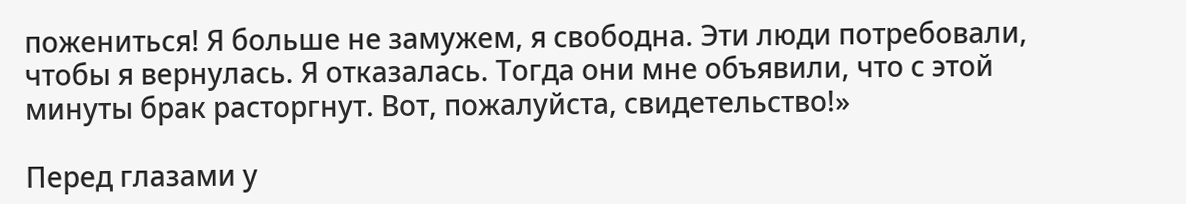пожениться! Я больше не замужем, я свободна. Эти люди потребовали, чтобы я вернулась. Я отказалась. Тогда они мне объявили, что с этой минуты брак расторгнут. Вот, пожалуйста, свидетельство!»

Перед глазами у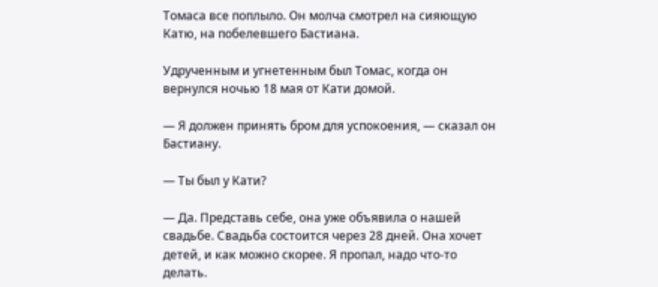Томаса все поплыло. Он молча смотрел на сияющую Катю, на побелевшего Бастиана.

Удрученным и угнетенным был Томас, когда он вернулся ночью 18 мая от Кати домой.

— Я должен принять бром для успокоения, — сказал он Бастиану.

— Ты был у Кати?

— Да. Представь себе, она уже объявила о нашей свадьбе. Свадьба состоится через 28 дней. Она хочет детей, и как можно скорее. Я пропал, надо что-то делать.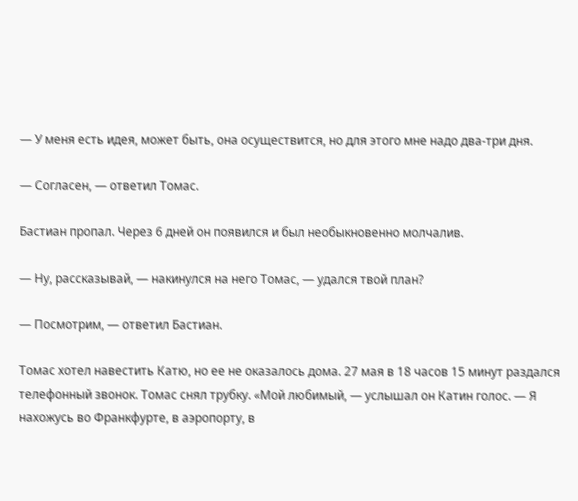— У меня есть идея, может быть, она осуществится, но для этого мне надо два-три дня.

— Согласен, — ответил Томас.

Бастиан пропал. Через 6 дней он появился и был необыкновенно молчалив.

— Ну, рассказывай, — накинулся на него Томас, — удался твой план?

— Посмотрим, — ответил Бастиан.

Томас хотел навестить Катю, но ее не оказалось дома. 27 мая в 18 часов 15 минут раздался телефонный звонок. Томас снял трубку. «Мой любимый, — услышал он Катин голос. — Я нахожусь во Франкфурте, в аэропорту, в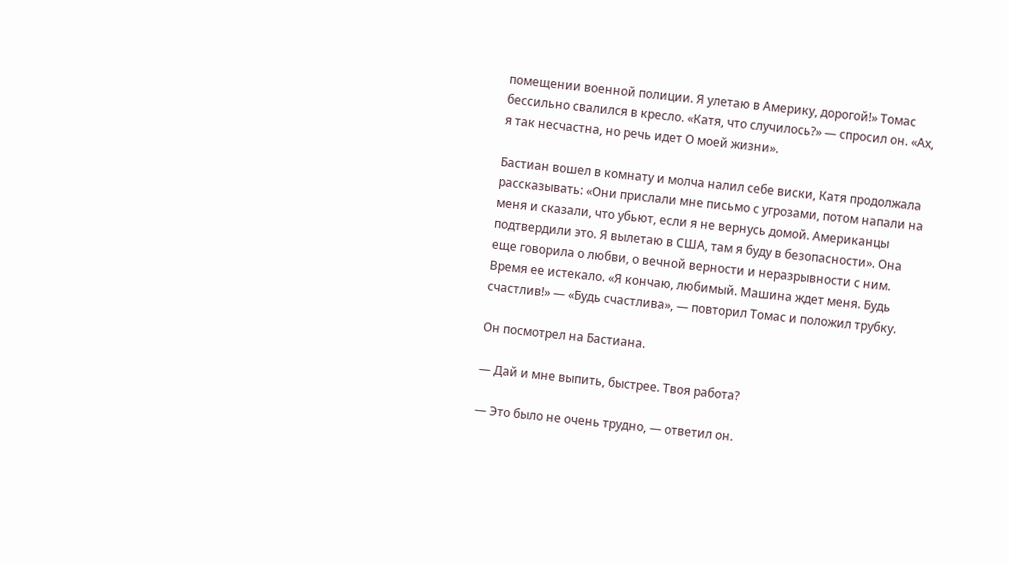помещении военной полиции. Я улетаю в Америку, дорогой!» Томас бессильно свалился в кресло. «Катя, что случилось?» — спросил он. «Ах, я так несчастна, но речь идет О моей жизни».

Бастиан вошел в комнату и молча налил себе виски, Катя продолжала рассказывать: «Они прислали мне письмо с угрозами, потом напали на меня и сказали, что убьют, если я не вернусь домой. Американцы подтвердили это. Я вылетаю в США, там я буду в безопасности». Она еще говорила о любви, о вечной верности и неразрывности с ним. Время ее истекало. «Я кончаю, любимый. Машина ждет меня. Будь счастлив!» — «Будь счастлива», — повторил Томас и положил трубку.

Он посмотрел на Бастиана.

— Дай и мне выпить, быстрее. Твоя работа?

— Это было не очень трудно, — ответил он.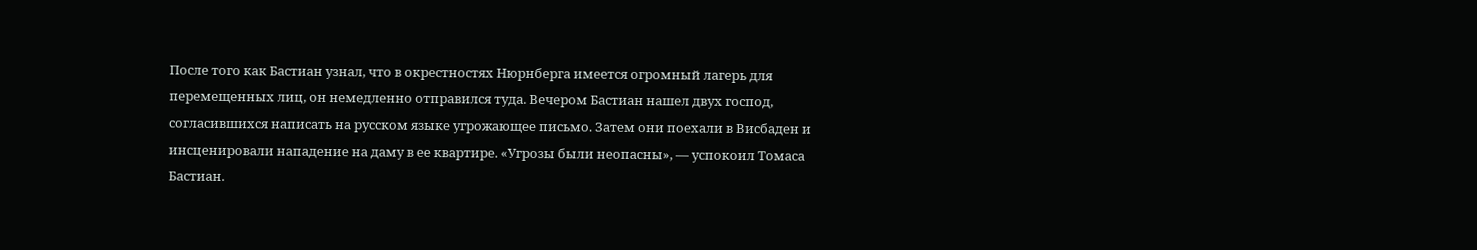После того как Бастиан узнал, что в окрестностях Нюрнберга имеется огромный лагерь для перемещенных лиц, он немедленно отправился туда. Вечером Бастиан нашел двух господ, согласившихся написать на русском языке угрожающее письмо. Затем они поехали в Висбаден и инсценировали нападение на даму в ее квартире. «Угрозы были неопасны», — успокоил Томаса Бастиан.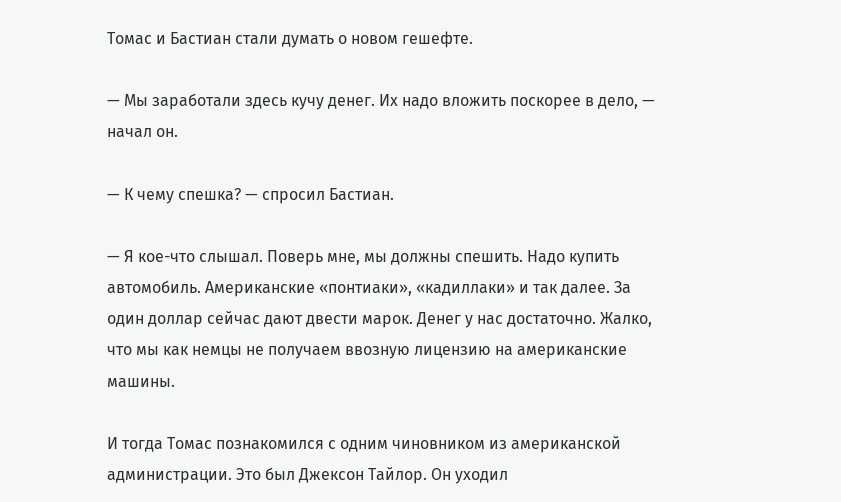Томас и Бастиан стали думать о новом гешефте.

— Мы заработали здесь кучу денег. Их надо вложить поскорее в дело, — начал он.

— К чему спешка? — спросил Бастиан.

— Я кое-что слышал. Поверь мне, мы должны спешить. Надо купить автомобиль. Американские «понтиаки», «кадиллаки» и так далее. За один доллар сейчас дают двести марок. Денег у нас достаточно. Жалко, что мы как немцы не получаем ввозную лицензию на американские машины.

И тогда Томас познакомился с одним чиновником из американской администрации. Это был Джексон Тайлор. Он уходил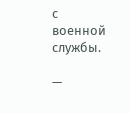с военной службы.

—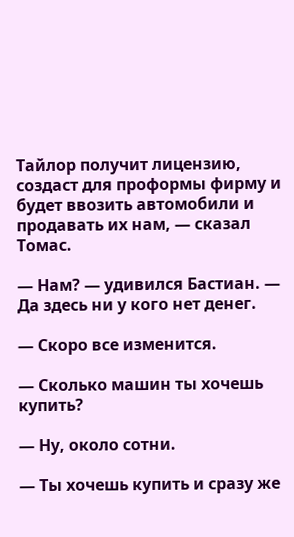Тайлор получит лицензию, создаст для проформы фирму и будет ввозить автомобили и продавать их нам, — сказал Томас.

— Нам? — удивился Бастиан. — Да здесь ни у кого нет денег.

— Скоро все изменится.

— Сколько машин ты хочешь купить?

— Ну, около сотни.

— Ты хочешь купить и сразу же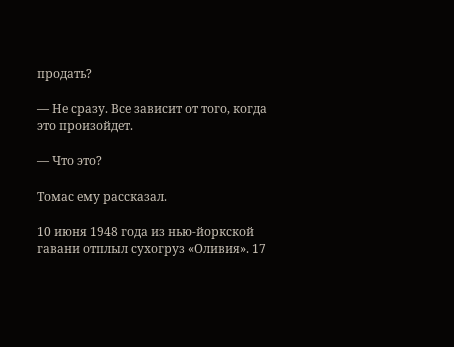продать?

— Не сразу. Все зависит от того, когда это произойдет.

— Что это?

Томас ему рассказал.

10 июня 1948 года из нью-йоркской гавани отплыл сухогруз «Оливия». 17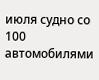июля судно со 100 автомобилями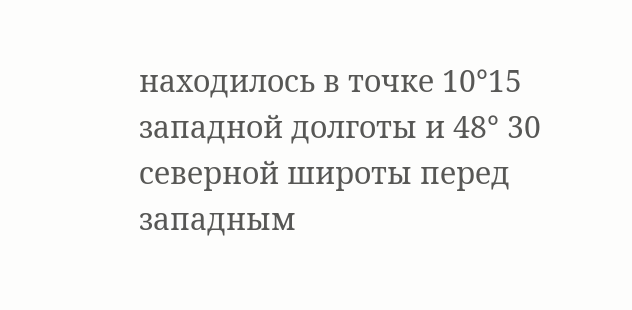находилось в точке 10°15 западной долготы и 48° 30 северной широты перед западным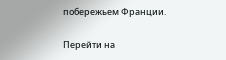побережьем Франции.

Перейти на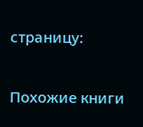страницу:

Похожие книги